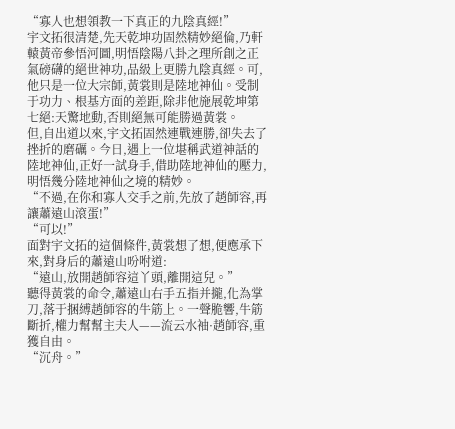“寡人也想領教一下真正的九陰真經!”
宇文拓很清楚,先天乾坤功固然精妙絕倫,乃軒轅黃帝參悟河圖,明悟陰陽八卦之理所創之正氣磅礴的絕世神功,品級上更勝九陰真經。可,他只是一位大宗師,黃裳則是陸地神仙。受制于功力、根基方面的差距,除非他施展乾坤第七絕:天驚地動,否則絕無可能勝過黃裳。
但,自出道以來,宇文拓固然連戰連勝,卻失去了挫折的磨礪。今日,遇上一位堪稱武道神話的陸地神仙,正好一試身手,借助陸地神仙的壓力,明悟幾分陸地神仙之境的精妙。
“不過,在你和寡人交手之前,先放了趙師容,再讓蕭遠山滾蛋!”
“可以!”
面對宇文拓的這個條件,黃裳想了想,便應承下來,對身后的蕭遠山吩咐道:
“遠山,放開趙師容這丫頭,離開這兒。”
聽得黃裳的命令,蕭遠山右手五指并攏,化為掌刀,落于捆縛趙師容的牛筋上。一聲脆響,牛筋斷折,權力幫幫主夫人——流云水袖·趙師容,重獲自由。
“沉舟。”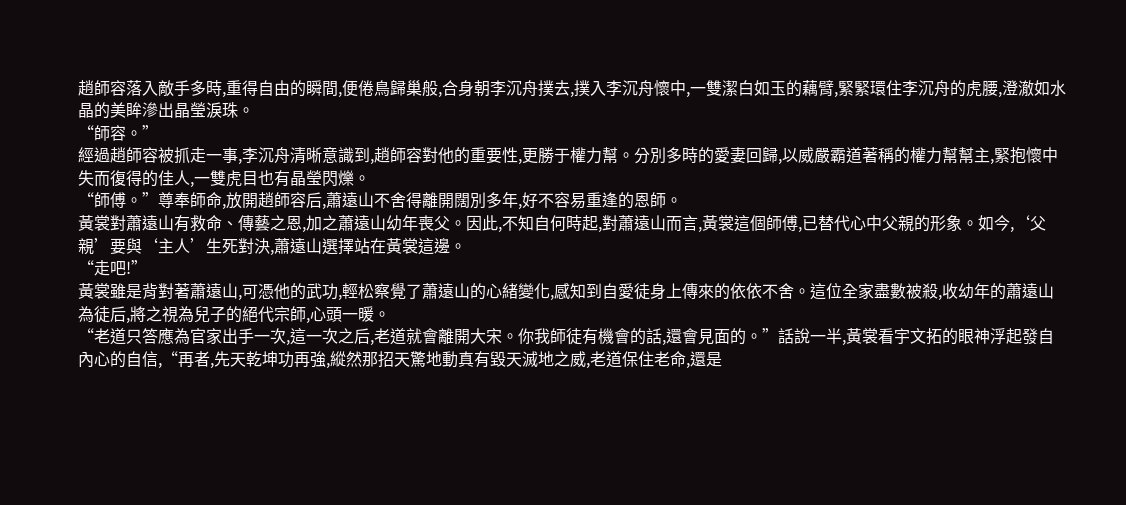趙師容落入敵手多時,重得自由的瞬間,便倦鳥歸巢般,合身朝李沉舟撲去,撲入李沉舟懷中,一雙潔白如玉的藕臂,緊緊環住李沉舟的虎腰,澄澈如水晶的美眸滲出晶瑩淚珠。
“師容。”
經過趙師容被抓走一事,李沉舟清晰意識到,趙師容對他的重要性,更勝于權力幫。分別多時的愛妻回歸,以威嚴霸道著稱的權力幫幫主,緊抱懷中失而復得的佳人,一雙虎目也有晶瑩閃爍。
“師傅。”尊奉師命,放開趙師容后,蕭遠山不舍得離開闊別多年,好不容易重逢的恩師。
黃裳對蕭遠山有救命、傳藝之恩,加之蕭遠山幼年喪父。因此,不知自何時起,對蕭遠山而言,黃裳這個師傅,已替代心中父親的形象。如今,‘父親’要與‘主人’生死對決,蕭遠山選擇站在黃裳這邊。
“走吧!”
黃裳雖是背對著蕭遠山,可憑他的武功,輕松察覺了蕭遠山的心緒變化,感知到自愛徒身上傳來的依依不舍。這位全家盡數被殺,收幼年的蕭遠山為徒后,將之視為兒子的絕代宗師,心頭一暖。
“老道只答應為官家出手一次,這一次之后,老道就會離開大宋。你我師徒有機會的話,還會見面的。”話說一半,黃裳看宇文拓的眼神浮起發自內心的自信,“再者,先天乾坤功再強,縱然那招天驚地動真有毀天滅地之威,老道保住老命,還是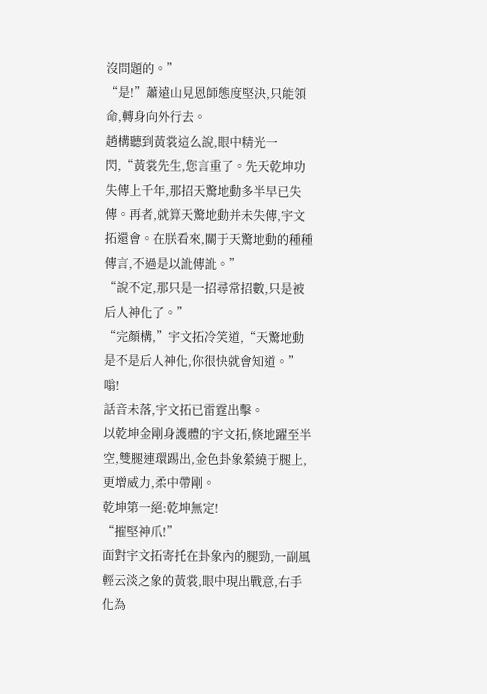沒問題的。”
“是!”蕭遠山見恩師態度堅決,只能領命,轉身向外行去。
趙構聽到黃裳這么說,眼中精光一閃,“黃裳先生,您言重了。先天乾坤功失傳上千年,那招天驚地動多半早已失傳。再者,就算天驚地動并未失傳,宇文拓還會。在朕看來,關于天驚地動的種種傳言,不過是以訛傳訛。”
“說不定,那只是一招尋常招數,只是被后人神化了。”
“完顏構,”宇文拓冷笑道,“天驚地動是不是后人神化,你很快就會知道。”
嗡!
話音未落,宇文拓已雷霆出擊。
以乾坤金剛身護體的宇文拓,倏地躍至半空,雙腿連環踢出,金色卦象縈繞于腿上,更增威力,柔中帶剛。
乾坤第一絕:乾坤無定!
“摧堅神爪!”
面對宇文拓寄托在卦象內的腿勁,一副風輕云淡之象的黃裳,眼中現出戰意,右手化為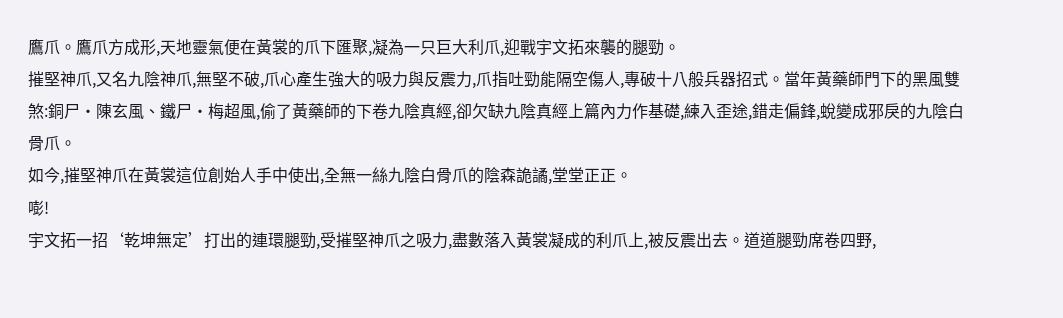鷹爪。鷹爪方成形,天地靈氣便在黃裳的爪下匯聚,凝為一只巨大利爪,迎戰宇文拓來襲的腿勁。
摧堅神爪,又名九陰神爪,無堅不破,爪心產生強大的吸力與反震力,爪指吐勁能隔空傷人,專破十八般兵器招式。當年黃藥師門下的黑風雙煞:銅尸·陳玄風、鐵尸·梅超風,偷了黃藥師的下卷九陰真經,卻欠缺九陰真經上篇內力作基礎,練入歪途,錯走偏鋒,蛻變成邪戾的九陰白骨爪。
如今,摧堅神爪在黃裳這位創始人手中使出,全無一絲九陰白骨爪的陰森詭譎,堂堂正正。
嘭!
宇文拓一招‘乾坤無定’打出的連環腿勁,受摧堅神爪之吸力,盡數落入黃裳凝成的利爪上,被反震出去。道道腿勁席卷四野,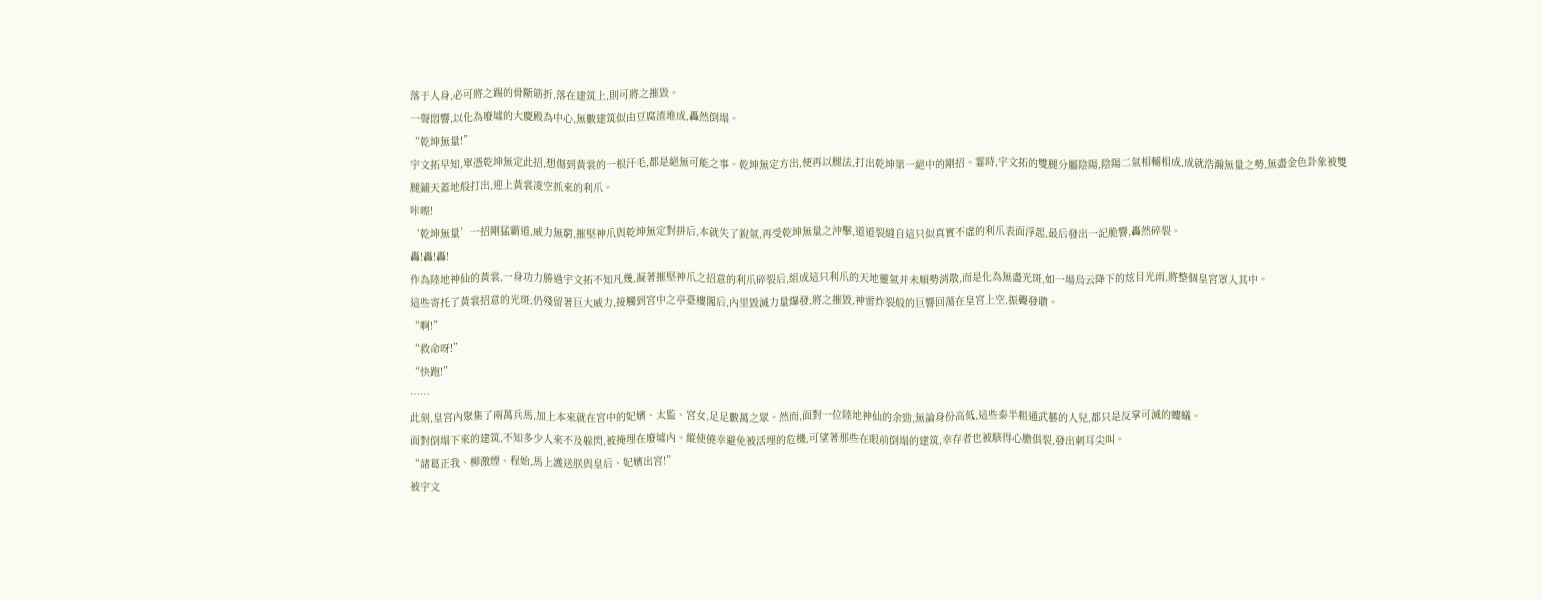落于人身,必可將之踢的骨斷筋折,落在建筑上,則可將之摧毀。
一聲悶響,以化為廢墟的大慶殿為中心,無數建筑似由豆腐渣堆成,轟然倒塌。
“乾坤無量!”
宇文拓早知,單憑乾坤無定此招,想傷到黃裳的一根汗毛,都是絕無可能之事。乾坤無定方出,便再以腿法,打出乾坤第一絕中的剛招。霎時,宇文拓的雙腿分屬陰陽,陰陽二氣相輔相成,成就浩瀚無量之勢,無盡金色卦象被雙腿鋪天蓋地般打出,迎上黃裳凌空抓來的利爪。
咔嚓!
‘乾坤無量’一招剛猛霸道,威力無窮,摧堅神爪與乾坤無定對拼后,本就失了銳氣,再受乾坤無量之沖擊,道道裂縫自這只似真實不虛的利爪表面浮起,最后發出一記脆響,轟然碎裂。
轟!轟!轟!
作為陸地神仙的黃裳,一身功力勝過宇文拓不知凡幾,凝著摧堅神爪之招意的利爪碎裂后,組成這只利爪的天地靈氣并未順勢消散,而是化為無盡光斑,如一場烏云降下的炫目光雨,將整個皇宮罩入其中。
這些寄托了黃裳招意的光斑,仍殘留著巨大威力,接觸到宮中之亭臺樓閣后,內里毀滅力量爆發,將之摧毀,神雷炸裂般的巨響回蕩在皇宮上空,振聾發聵。
“啊!”
“救命呀!”
“快跑!”
……
此刻,皇宮內聚集了兩萬兵馬,加上本來就在宮中的妃嬪、太監、宮女,足足數萬之眾。然而,面對一位陸地神仙的余勁,無論身份高低,這些泰半粗通武藝的人兒,都只是反掌可滅的螻蟻。
面對倒塌下來的建筑,不知多少人來不及躲閃,被掩埋在廢墟內。縱使僥幸避免被活埋的危機,可望著那些在眼前倒塌的建筑,幸存者也被駭得心膽俱裂,發出刺耳尖叫。
“諸葛正我、柳激煙、程始,馬上護送朕與皇后、妃嬪出宮!”
被宇文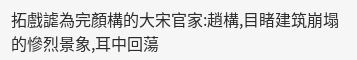拓戲謔為完顏構的大宋官家:趙構,目睹建筑崩塌的慘烈景象,耳中回蕩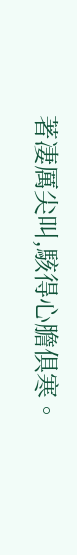著凄厲尖叫,駭得心膽俱寒。